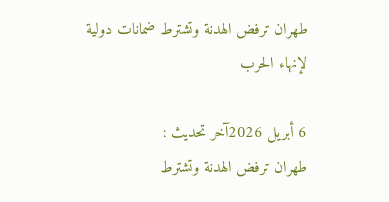طهران ترفض الهدنة وتشترط ضمانات دولية لإنهاء الحرب

6 أبريل 2026آخر تحديث :
طهران ترفض الهدنة وتشترط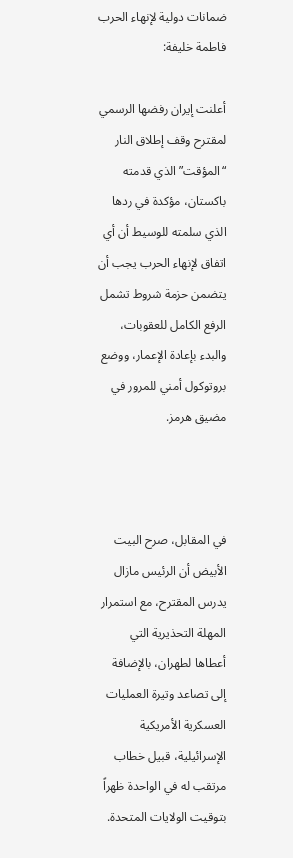ضمانات دولية لإنهاء الحرب
فاطمة خليفة:

أعلنت إيران رفضها الرسمي لمقترح وقف إطلاق النار “المؤقت” الذي قدمته باكستان، مؤكدة في ردها الذي سلمته للوسيط أن أي اتفاق لإنهاء الحرب يجب أن يتضمن حزمة شروط تشمل الرفع الكامل للعقوبات، والبدء بإعادة الإعمار، ووضع بروتوكول أمني للمرور في مضيق هرمز.



في المقابل، صرح البيت الأبيض أن الرئيس مازال يدرس المقترح، مع استمرار المهلة التحذيرية التي أعطاها لطهران، بالإضافة إلى تصاعد وتيرة العمليات العسكرية الأمريكية الإسرائيلية، قبيل خطاب مرتقب له في الواحدة ظهراً بتوقيت الولايات المتحدة.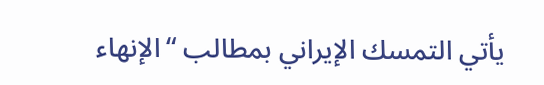يأتي التمسك الإيراني بمطالب “الإنهاء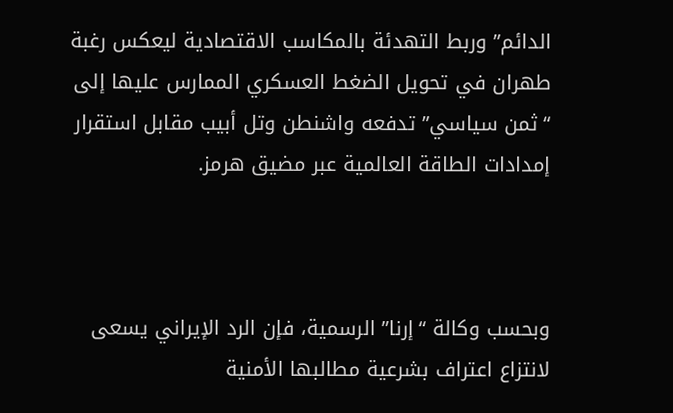الدائم” وربط التهدئة بالمكاسب الاقتصادية ليعكس رغبة طهران في تحويل الضغط العسكري الممارس عليها إلى “ثمن سياسي” تدفعه واشنطن وتل أبيب مقابل استقرار إمدادات الطاقة العالمية عبر مضيق هرمز.



وبحسب وكالة “إرنا” الرسمية، فإن الرد الإيراني يسعى لانتزاع اعتراف بشرعية مطالبها الأمنية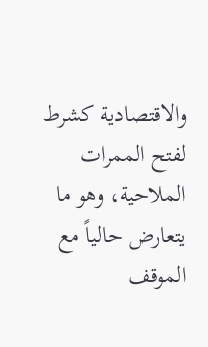والاقتصادية كشرط لفتح الممرات الملاحية، وهو ما يتعارض حالياً مع الموقف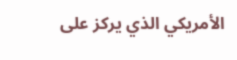الأمريكي الذي يركز على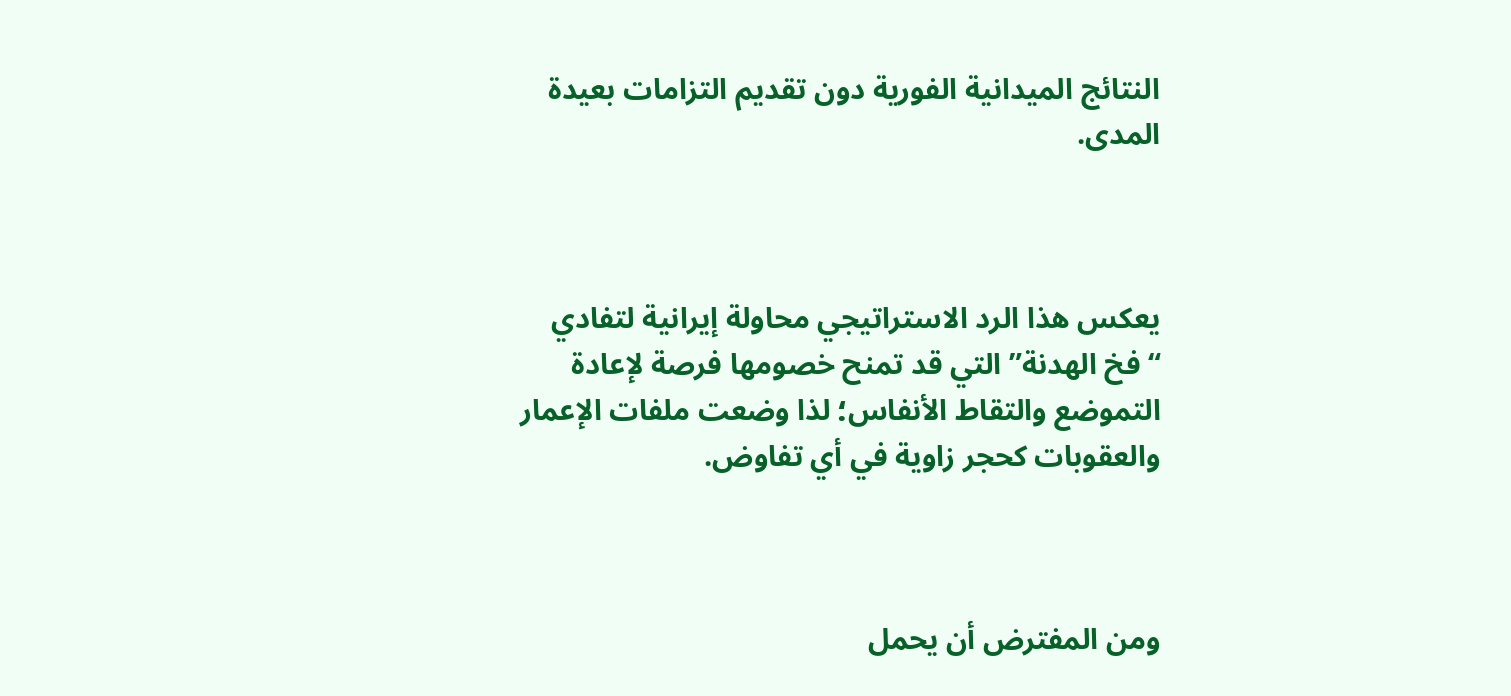النتائج الميدانية الفورية دون تقديم التزامات بعيدة المدى.



يعكس هذا الرد الاستراتيجي محاولة إيرانية لتفادي “فخ الهدنة” التي قد تمنح خصومها فرصة لإعادة التموضع والتقاط الأنفاس؛ لذا وضعت ملفات الإعمار والعقوبات كحجر زاوية في أي تفاوض.



ومن المفترض أن يحمل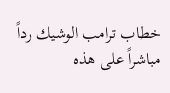خطاب ترامب الوشيك رداً مباشراً على هذه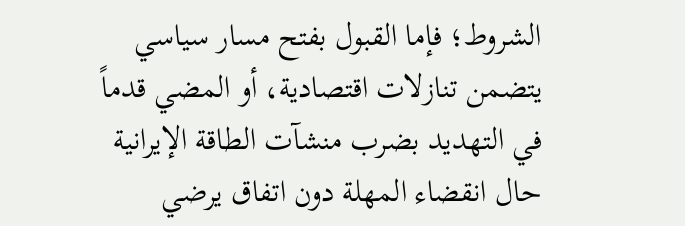الشروط؛ فإما القبول بفتح مسار سياسي يتضمن تنازلات اقتصادية، أو المضي قدماً في التهديد بضرب منشآت الطاقة الإيرانية حال انقضاء المهلة دون اتفاق يرضي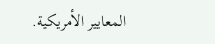المعايير الأمريكية.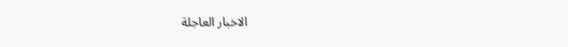الاخبار العاجلة